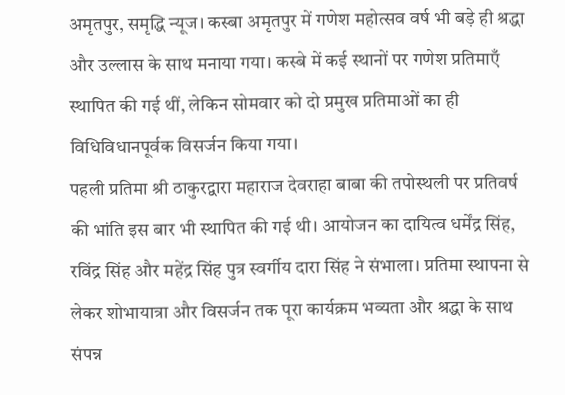अमृतपुर, समृद्धि न्यूज। कस्बा अमृतपुर में गणेश महोत्सव वर्ष भी बड़े ही श्रद्धा और उल्लास के साथ मनाया गया। कस्बे में कई स्थानों पर गणेश प्रतिमाएँ स्थापित की गई थीं, लेकिन सोमवार को दो प्रमुख प्रतिमाओं का ही विधिविधानपूर्वक विसर्जन किया गया।
पहली प्रतिमा श्री ठाकुरद्वारा महाराज देवराहा बाबा की तपोस्थली पर प्रतिवर्ष की भांति इस बार भी स्थापित की गई थी। आयोजन का दायित्व धर्मेंद्र सिंह, रविंद्र सिंह और महेंद्र सिंह पुत्र स्वर्गीय दारा सिंह ने संभाला। प्रतिमा स्थापना से लेकर शोभायात्रा और विसर्जन तक पूरा कार्यक्रम भव्यता और श्रद्धा के साथ संपन्न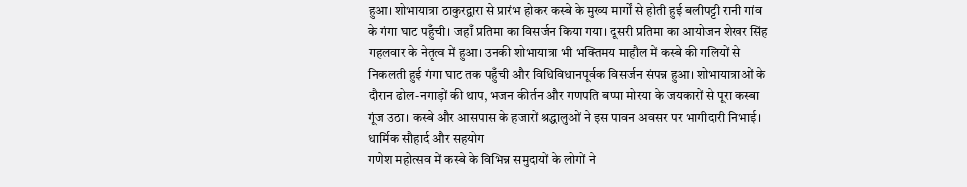हुआ। शोभायात्रा ठाकुरद्वारा से प्रारंभ होकर कस्बे के मुख्य मार्गों से होती हुई बलीपट्टी रानी गांव के गंगा घाट पहुँची। जहाँ प्रतिमा का विसर्जन किया गया। दूसरी प्रतिमा का आयोजन शेखर सिंह गहलवार के नेतृत्व में हुआ। उनकी शोभायात्रा भी भक्तिमय माहौल में कस्बे की गलियों से निकलती हुई गंगा घाट तक पहुँची और विधिविधानपूर्वक विसर्जन संपन्न हुआ। शोभायात्राओं के दौरान ढोल-नगाड़ों की थाप, भजन कीर्तन और गणपति बप्पा मोरया के जयकारों से पूरा कस्बा गूंज उठा। कस्बे और आसपास के हजारों श्रद्धालुओं ने इस पावन अवसर पर भागीदारी निभाई।
धार्मिक सौहार्द और सहयोग
गणेश महोत्सव में कस्बे के विभिन्न समुदायों के लोगों ने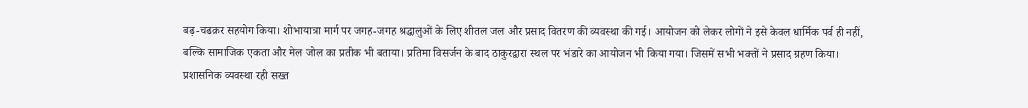बढ़-चढक़र सहयोग किया। शोभायात्रा मार्ग पर जगह-जगह श्रद्धालुओं के लिए शीतल जल और प्रसाद वितरण की व्यवस्था की गई। आयोजन को लेकर लोगों ने इसे केवल धार्मिक पर्व ही नहीं, बल्कि सामाजिक एकता और मेल जोल का प्रतीक भी बताया। प्रतिमा विसर्जन के बाद ठाकुरद्वारा स्थल पर भंडारे का आयोजन भी किया गया। जिसमें सभी भक्तों ने प्रसाद ग्रहण किया।
प्रशासनिक व्यवस्था रही सख्त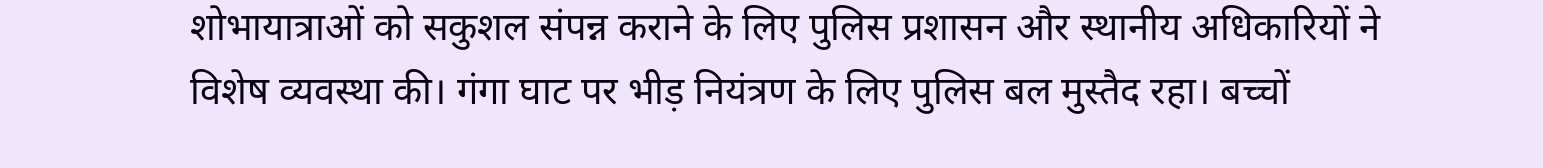शोभायात्राओं को सकुशल संपन्न कराने के लिए पुलिस प्रशासन और स्थानीय अधिकारियों ने विशेष व्यवस्था की। गंगा घाट पर भीड़ नियंत्रण के लिए पुलिस बल मुस्तैद रहा। बच्चों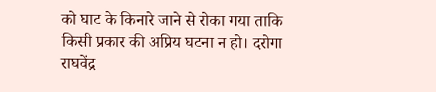को घाट के किनारे जाने से रोका गया ताकि किसी प्रकार की अप्रिय घटना न हो। दरोगा राघवेंद्र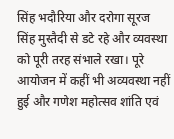सिंह भदौरिया और दरोगा सूरज सिंह मुस्तैदी से डटे रहे और व्यवस्था को पूरी तरह संभाले रखा। पूरे आयोजन में कहीं भी अव्यवस्था नहीं हुई और गणेश महोत्सव शांति एवं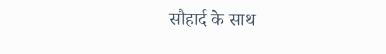सौहार्द के साथ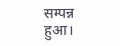सम्पन्न हुआ।